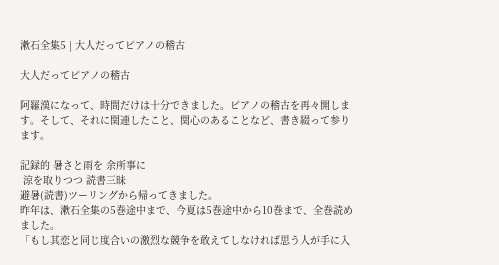漱石全集5 | 大人だってピアノの稽古

大人だってピアノの稽古

阿羅漢になって、時間だけは十分できました。ピアノの稽古を再々開します。そして、それに関連したこと、関心のあることなど、書き綴って参ります。

記録的 暑さと雨を 余所事に
 涼を取りつつ 読書三昧
避暑(読書)ツーリングから帰ってきました。
昨年は、漱石全集の5巻途中まで、今夏は5巻途中から10巻まで、全巻読めました。
「もし其恋と同じ度合いの激烈な競争を敢えてしなければ思う人が手に入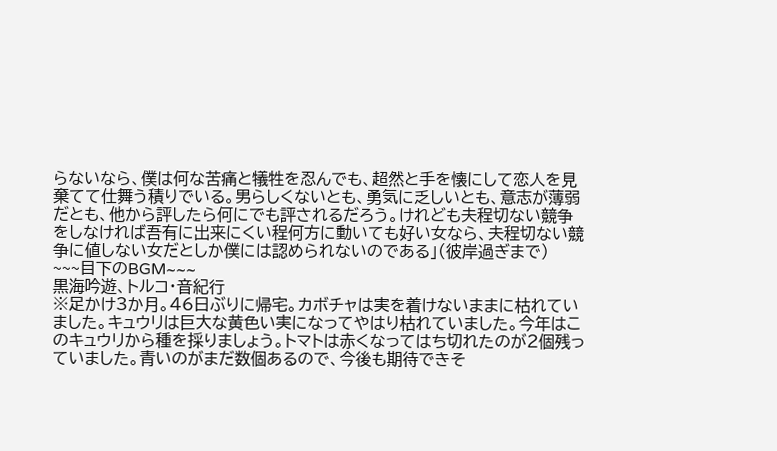らないなら、僕は何な苦痛と犠牲を忍んでも、超然と手を懐にして恋人を見棄てて仕舞う積りでいる。男らしくないとも、勇気に乏しいとも、意志が薄弱だとも、他から評したら何にでも評されるだろう。けれども夫程切ない競争をしなければ吾有に出来にくい程何方に動いても好い女なら、夫程切ない競争に値しない女だとしか僕には認められないのである」(彼岸過ぎまで)
~~~目下のBGM~~~
黒海吟遊、トルコ・音紀行
※足かけ3か月。46日ぶりに帰宅。カボチャは実を着けないままに枯れていました。キュウリは巨大な黄色い実になってやはり枯れていました。今年はこのキュウリから種を採りましょう。トマトは赤くなってはち切れたのが2個残っていました。青いのがまだ数個あるので、今後も期待できそ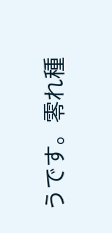うです。零れ種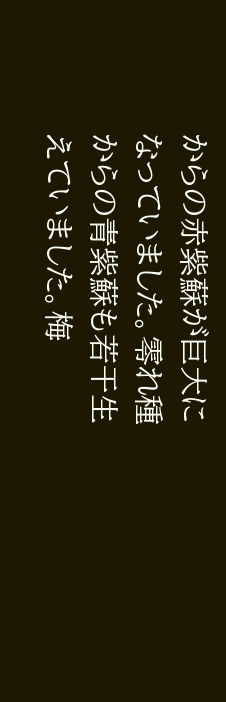からの赤紫蘇が巨大になっていました。零れ種からの青紫蘇も若干生えていました。梅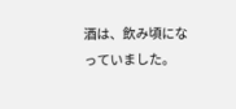酒は、飲み頃になっていました。